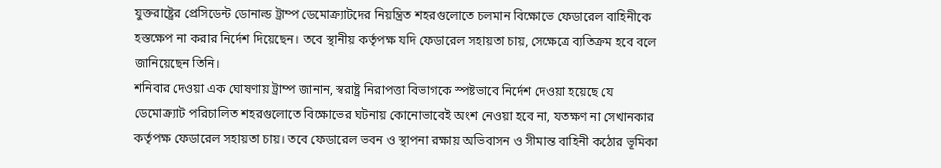যুক্তরাষ্ট্রের প্রেসিডেন্ট ডোনাল্ড ট্রাম্প ডেমোক্র্যাটদের নিয়ন্ত্রিত শহরগুলোতে চলমান বিক্ষোভে ফেডারেল বাহিনীকে হস্তক্ষেপ না করার নির্দেশ দিয়েছেন। তবে স্থানীয় কর্তৃপক্ষ যদি ফেডারেল সহায়তা চায়, সেক্ষেত্রে ব্যতিক্রম হবে বলে জানিয়েছেন তিনি।
শনিবার দেওয়া এক ঘোষণায় ট্রাম্প জানান, স্বরাষ্ট্র নিরাপত্তা বিভাগকে স্পষ্টভাবে নির্দেশ দেওয়া হয়েছে যে ডেমোক্র্যাট পরিচালিত শহরগুলোতে বিক্ষোভের ঘটনায় কোনোভাবেই অংশ নেওয়া হবে না, যতক্ষণ না সেখানকার কর্তৃপক্ষ ফেডারেল সহায়তা চায়। তবে ফেডারেল ভবন ও স্থাপনা রক্ষায় অভিবাসন ও সীমান্ত বাহিনী কঠোর ভূমিকা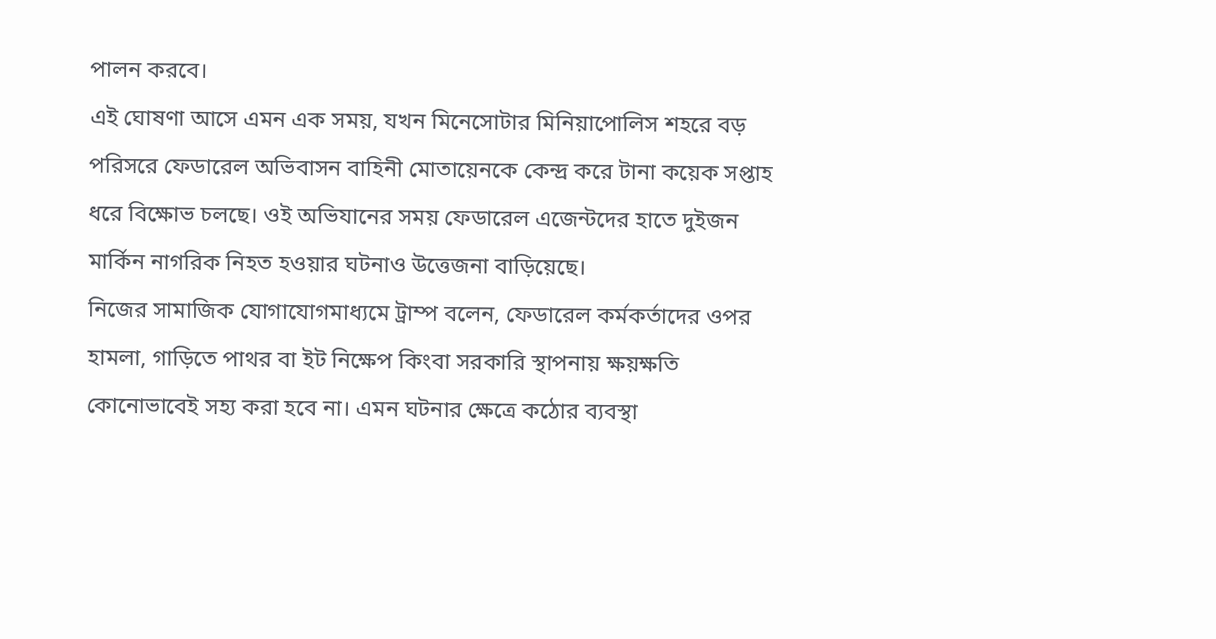পালন করবে।
এই ঘোষণা আসে এমন এক সময়, যখন মিনেসোটার মিনিয়াপোলিস শহরে বড় পরিসরে ফেডারেল অভিবাসন বাহিনী মোতায়েনকে কেন্দ্র করে টানা কয়েক সপ্তাহ ধরে বিক্ষোভ চলছে। ওই অভিযানের সময় ফেডারেল এজেন্টদের হাতে দুইজন মার্কিন নাগরিক নিহত হওয়ার ঘটনাও উত্তেজনা বাড়িয়েছে।
নিজের সামাজিক যোগাযোগমাধ্যমে ট্রাম্প বলেন, ফেডারেল কর্মকর্তাদের ওপর হামলা, গাড়িতে পাথর বা ইট নিক্ষেপ কিংবা সরকারি স্থাপনায় ক্ষয়ক্ষতি কোনোভাবেই সহ্য করা হবে না। এমন ঘটনার ক্ষেত্রে কঠোর ব্যবস্থা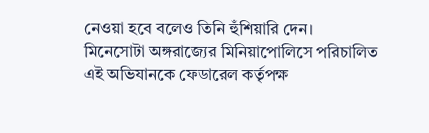নেওয়া হবে বলেও তিনি হুঁশিয়ারি দেন।
মিনেসোটা অঙ্গরাজ্যের মিনিয়াপোলিসে পরিচালিত এই অভিযানকে ফেডারেল কর্তৃপক্ষ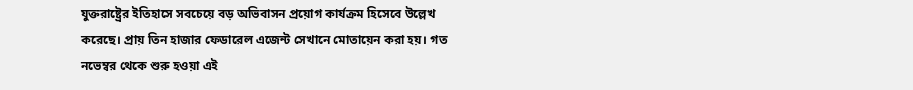যুক্তরাষ্ট্রের ইতিহাসে সবচেয়ে বড় অভিবাসন প্রয়োগ কার্যক্রম হিসেবে উল্লেখ করেছে। প্রায় তিন হাজার ফেডারেল এজেন্ট সেখানে মোতায়েন করা হয়। গত নভেম্বর থেকে শুরু হওয়া এই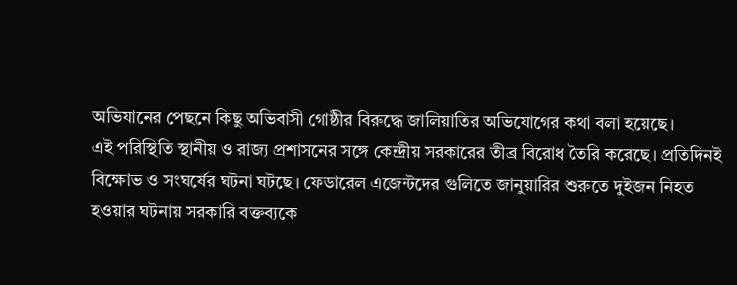অভিযানের পেছনে কিছু অভিবাসী গোষ্ঠীর বিরুদ্ধে জালিয়াতির অভিযোগের কথা বলা হয়েছে।
এই পরিস্থিতি স্থানীয় ও রাজ্য প্রশাসনের সঙ্গে কেন্দ্রীয় সরকারের তীব্র বিরোধ তৈরি করেছে। প্রতিদিনই বিক্ষোভ ও সংঘর্ষের ঘটনা ঘটছে। ফেডারেল এজেন্টদের গুলিতে জানুয়ারির শুরুতে দুইজন নিহত হওয়ার ঘটনায় সরকারি বক্তব্যকে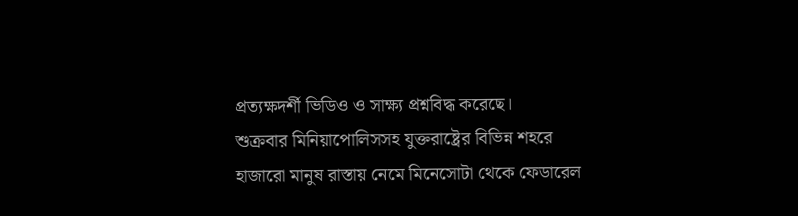প্রত্যক্ষদর্শী ভিডিও ও সাক্ষ্য প্রশ্নবিদ্ধ করেছে।
শুক্রবার মিনিয়াপোলিসসহ যুক্তরাষ্ট্রের বিভিন্ন শহরে হাজারো মানুষ রাস্তায় নেমে মিনেসোটা থেকে ফেডারেল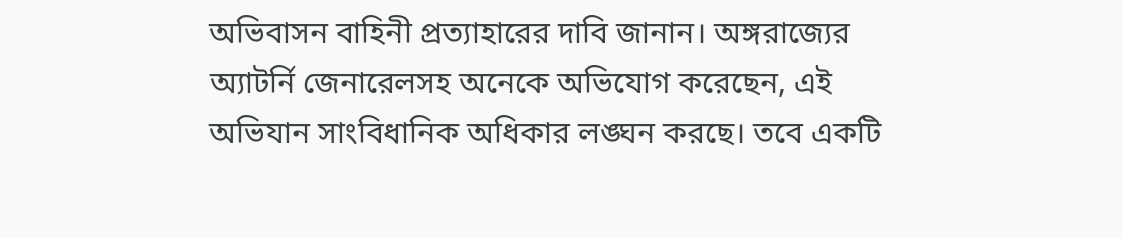অভিবাসন বাহিনী প্রত্যাহারের দাবি জানান। অঙ্গরাজ্যের অ্যাটর্নি জেনারেলসহ অনেকে অভিযোগ করেছেন, এই অভিযান সাংবিধানিক অধিকার লঙ্ঘন করছে। তবে একটি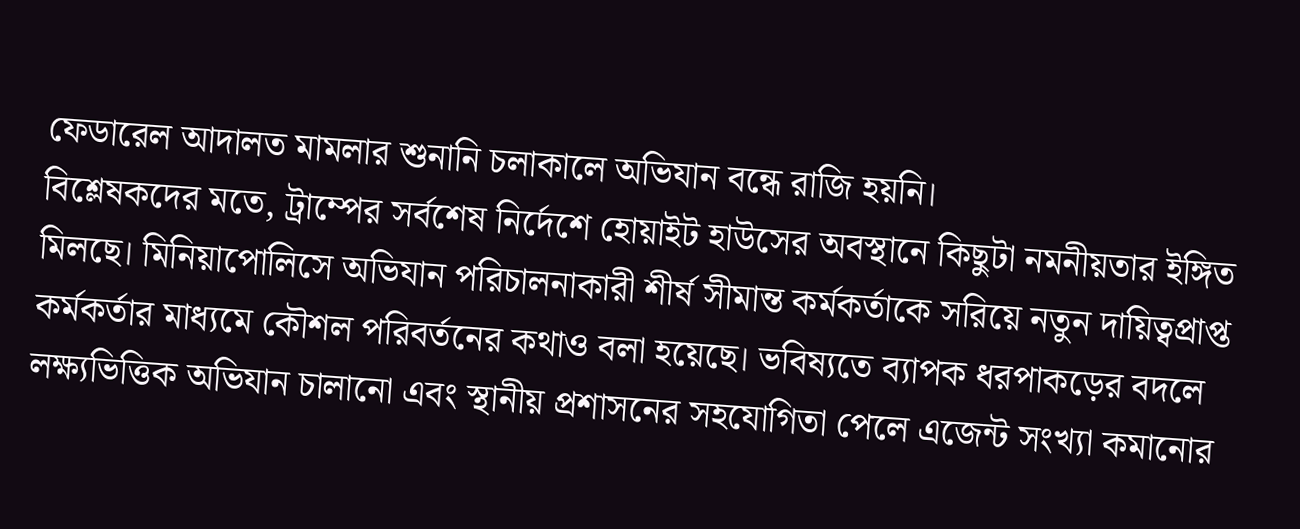ফেডারেল আদালত মামলার শুনানি চলাকালে অভিযান বন্ধে রাজি হয়নি।
বিশ্লেষকদের মতে, ট্রাম্পের সর্বশেষ নির্দেশে হোয়াইট হাউসের অবস্থানে কিছুটা নমনীয়তার ইঙ্গিত মিলছে। মিনিয়াপোলিসে অভিযান পরিচালনাকারী শীর্ষ সীমান্ত কর্মকর্তাকে সরিয়ে নতুন দায়িত্বপ্রাপ্ত কর্মকর্তার মাধ্যমে কৌশল পরিবর্তনের কথাও বলা হয়েছে। ভবিষ্যতে ব্যাপক ধরপাকড়ের বদলে লক্ষ্যভিত্তিক অভিযান চালানো এবং স্থানীয় প্রশাসনের সহযোগিতা পেলে এজেন্ট সংখ্যা কমানোর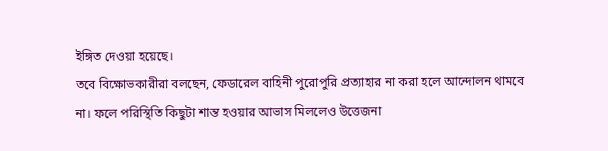ইঙ্গিত দেওয়া হয়েছে।
তবে বিক্ষোভকারীরা বলছেন, ফেডারেল বাহিনী পুরোপুরি প্রত্যাহার না করা হলে আন্দোলন থামবে না। ফলে পরিস্থিতি কিছুটা শান্ত হওয়ার আভাস মিললেও উত্তেজনা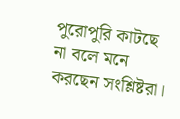পুরোপুরি কাটছে না বলে মনে করছেন সংশ্লিষ্টরা।